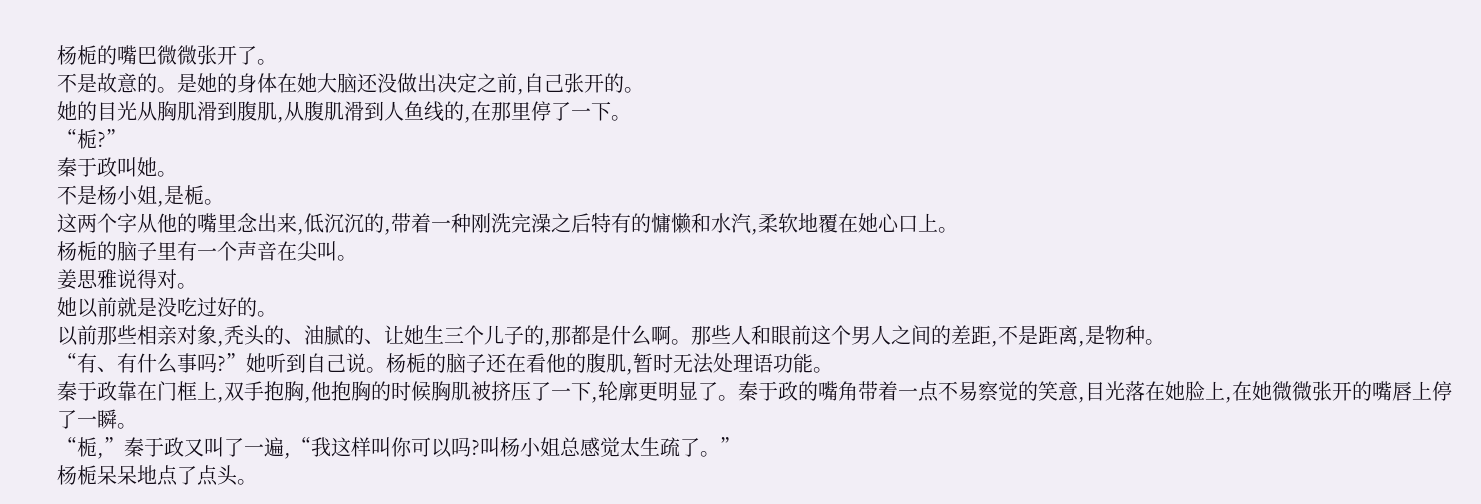杨栀的嘴巴微微张开了。
不是故意的。是她的身体在她大脑还没做出决定之前,自己张开的。
她的目光从胸肌滑到腹肌,从腹肌滑到人鱼线的,在那里停了一下。
“栀?”
秦于政叫她。
不是杨小姐,是栀。
这两个字从他的嘴里念出来,低沉沉的,带着一种刚洗完澡之后特有的慵懒和水汽,柔软地覆在她心口上。
杨栀的脑子里有一个声音在尖叫。
姜思雅说得对。
她以前就是没吃过好的。
以前那些相亲对象,秃头的、油腻的、让她生三个儿子的,那都是什么啊。那些人和眼前这个男人之间的差距,不是距离,是物种。
“有、有什么事吗?”她听到自己说。杨栀的脑子还在看他的腹肌,暂时无法处理语功能。
秦于政靠在门框上,双手抱胸,他抱胸的时候胸肌被挤压了一下,轮廓更明显了。秦于政的嘴角带着一点不易察觉的笑意,目光落在她脸上,在她微微张开的嘴唇上停了一瞬。
“栀,”秦于政又叫了一遍,“我这样叫你可以吗?叫杨小姐总感觉太生疏了。”
杨栀呆呆地点了点头。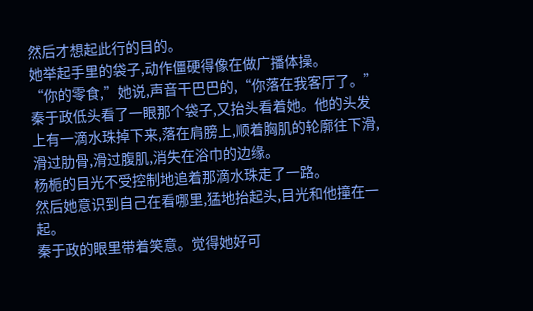然后才想起此行的目的。
她举起手里的袋子,动作僵硬得像在做广播体操。
“你的零食,”她说,声音干巴巴的,“你落在我客厅了。”
秦于政低头看了一眼那个袋子,又抬头看着她。他的头发上有一滴水珠掉下来,落在肩膀上,顺着胸肌的轮廓往下滑,滑过肋骨,滑过腹肌,消失在浴巾的边缘。
杨栀的目光不受控制地追着那滴水珠走了一路。
然后她意识到自己在看哪里,猛地抬起头,目光和他撞在一起。
秦于政的眼里带着笑意。觉得她好可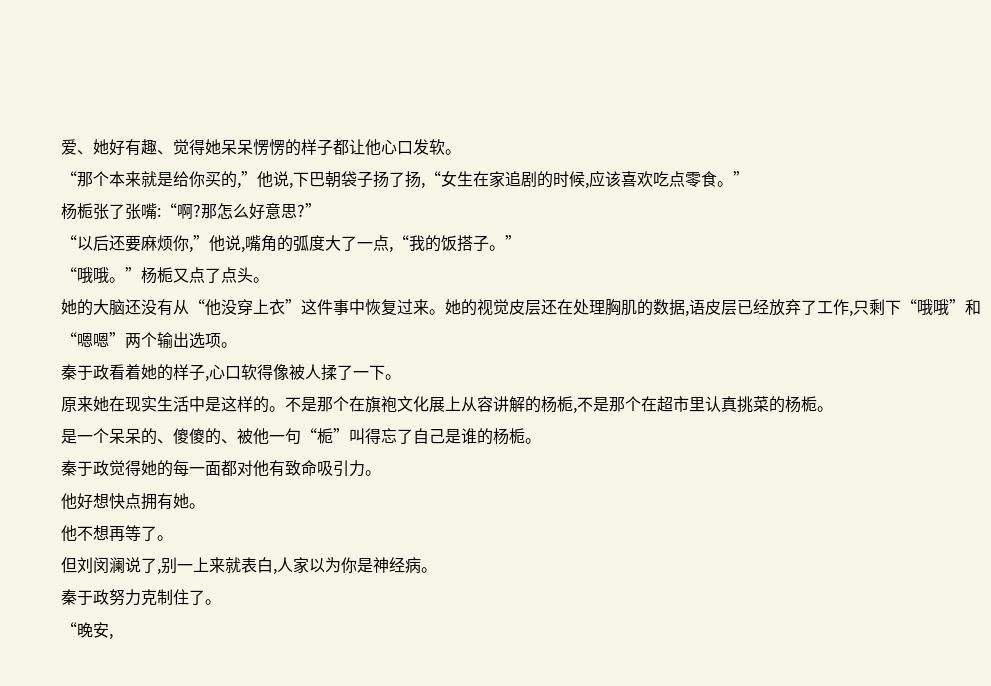爱、她好有趣、觉得她呆呆愣愣的样子都让他心口发软。
“那个本来就是给你买的,”他说,下巴朝袋子扬了扬,“女生在家追剧的时候,应该喜欢吃点零食。”
杨栀张了张嘴:“啊?那怎么好意思?”
“以后还要麻烦你,”他说,嘴角的弧度大了一点,“我的饭搭子。”
“哦哦。”杨栀又点了点头。
她的大脑还没有从“他没穿上衣”这件事中恢复过来。她的视觉皮层还在处理胸肌的数据,语皮层已经放弃了工作,只剩下“哦哦”和“嗯嗯”两个输出选项。
秦于政看着她的样子,心口软得像被人揉了一下。
原来她在现实生活中是这样的。不是那个在旗袍文化展上从容讲解的杨栀,不是那个在超市里认真挑菜的杨栀。
是一个呆呆的、傻傻的、被他一句“栀”叫得忘了自己是谁的杨栀。
秦于政觉得她的每一面都对他有致命吸引力。
他好想快点拥有她。
他不想再等了。
但刘闵澜说了,别一上来就表白,人家以为你是神经病。
秦于政努力克制住了。
“晚安,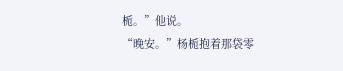栀。”他说。
“晚安。”杨栀抱着那袋零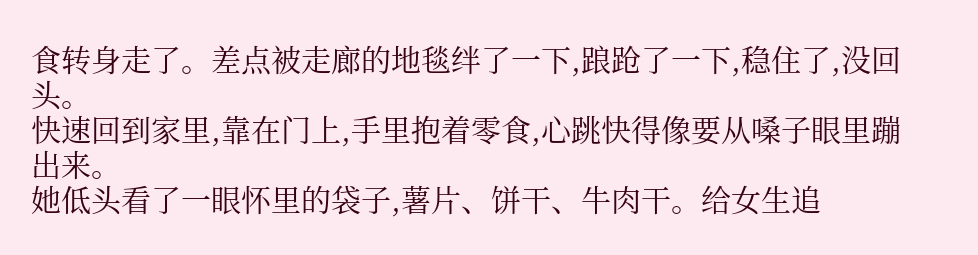食转身走了。差点被走廊的地毯绊了一下,踉跄了一下,稳住了,没回头。
快速回到家里,靠在门上,手里抱着零食,心跳快得像要从嗓子眼里蹦出来。
她低头看了一眼怀里的袋子,薯片、饼干、牛肉干。给女生追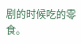剧的时候吃的零食。